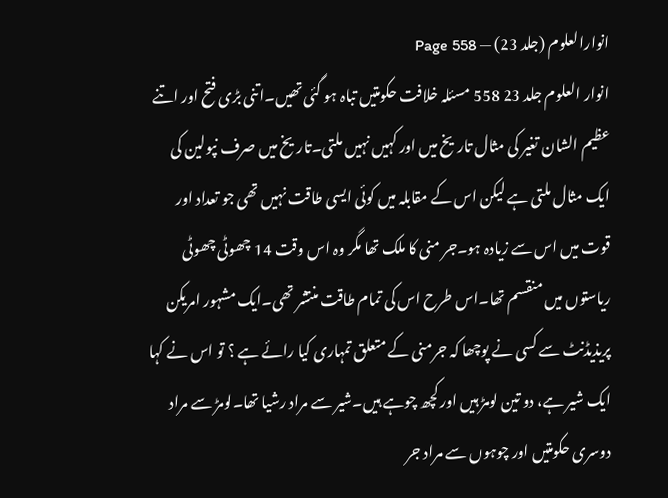انوارالعلوم (جلد 23) — Page 558
انوار العلوم جلد 23 558 مسئلہ خلافت حکومتیں تباہ ہو گئی تھیں۔اتنی بڑی فتح اور اتنے عظیم الشان تغیر کی مثال تاریخ میں اور کہیں نہیں ملتی۔تاریخ میں صرف نپولین کی ایک مثال ملتی ہے لیکن اس کے مقابلہ میں کوئی ایسی طاقت نہیں تھی جو تعداد اور قوت میں اس سے زیادہ ہو۔جر منی کا ملک تھا مگر وہ اس وقت 14 چھوٹی چھوٹی ریاستوں میں منقسم تھا۔اس طرح اس کی تمام طاقت منتشر تھی۔ایک مشہور امریکن پریذیڈنٹ سے کسی نے پوچھا کہ جرمنی کے متعلق تمہاری کیا رائے ہے ؟ تو اس نے کہا ایک شیر ہے، دو تین لومڑ ہیں اور کچھ چوہے ہیں۔شیر سے مراد رشیا تھا۔لومڑ سے مراد دوسری حکومتیں اور چوہوں سے مراد جر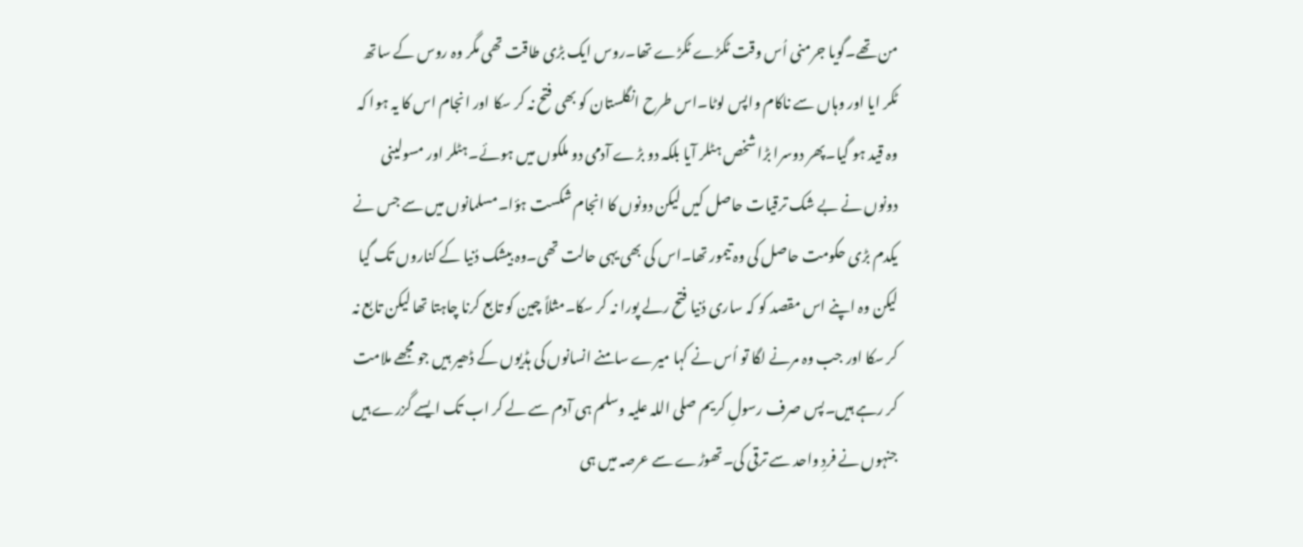من تھے۔گویا جرمنی اُس وقت ٹکڑے ٹکڑے تھا۔روس ایک بڑی طاقت تھی مگر وہ روس کے ساتھ ٹکر ایا اور وہاں سے ناکام واپس لوٹا۔اس طرح انگلستان کو بھی فتح نہ کر سکا اور انجام اس کا یہ ہوا کہ وہ قید ہو گیا۔پھر دوسرا بڑا شخص ہٹلر آیا بلکہ دو بڑے آدمی دو ملکوں میں ہوئے۔ہٹلر اور مسولینی دونوں نے بے شک ترقیات حاصل کیں لیکن دونوں کا انجام شکست ہؤا۔مسلمانوں میں سے جس نے یکدم بڑی حکومت حاصل کی وہ تیمور تھا۔اس کی بھی یہی حالت تھی۔وہ بیشک دُنیا کے کناروں تک گیا لیکن وہ اپنے اس مقصد کو کہ ساری دُنیا فتح رلے پورا نہ کر سکا۔مثلاً چین کو تابع کرنا چاہتا تھا لیکن تابع نہ کر سکا اور جب وہ مرنے لگا تو اُس نے کہا میرے سامنے انسانوں کی ہڈیوں کے ڈھیر ہیں جو مجھے ملامت کر رہے ہیں۔پس صرف رسولِ کریم صلی اللہ علیہ وسلم ہی آدم سے لے کر اب تک ایسے گزرے ہیں جنہوں نے فردِ واحد سے ترقی کی۔تھوڑے سے عرصہ میں ہی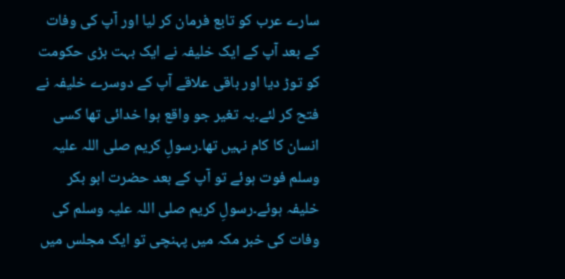سارے عرب کو تابع فرمان کر لیا اور آپ کی وفات کے بعد آپ کے ایک خلیفہ نے ایک بہت بڑی حکومت کو توڑ دیا اور باقی علاقے آپ کے دوسرے خلیفہ نے فتح کر لئے۔یہ تغیر جو واقع ہوا خدائی تھا کسی انسان کا کام نہیں تھا۔رسولِ کریم صلی اللہ علیہ وسلم فوت ہوئے تو آپ کے بعد حضرت ابو بکر خلیفہ ہوئے۔رسولِ کریم صلی اللہ علیہ وسلم کی وفات کی خبر مکہ میں پہنچی تو ایک مجلس میں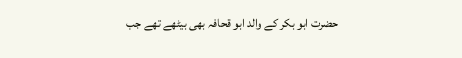حضرت ابو بکر کے والد ابو قحافہ بھی بیٹھے تھے جب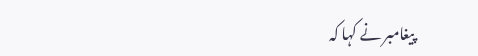پیغامبر نے کہا کہ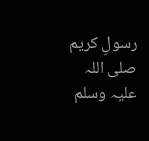رسولِ کریم صلی اللہ علیہ وسلم